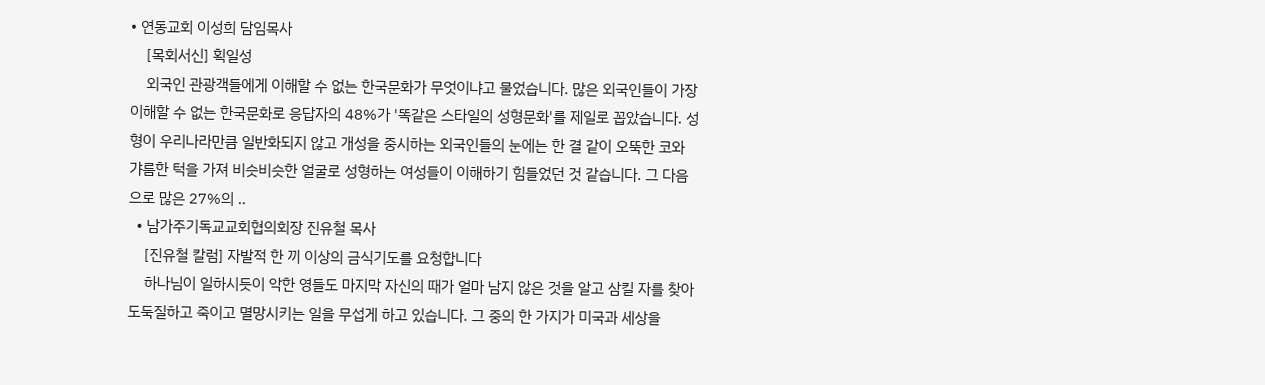• 연동교회 이성희 담임목사
    [목회서신] 획일성
    외국인 관광객들에게 이해할 수 없는 한국문화가 무엇이냐고 물었습니다. 많은 외국인들이 가장 이해할 수 없는 한국문화로 응답자의 48%가 '똑같은 스타일의 성형문화'를 제일로 꼽았습니다. 성형이 우리나라만큼 일반화되지 않고 개성을 중시하는 외국인들의 눈에는 한 결 같이 오뚝한 코와 갸름한 턱을 가져 비슷비슷한 얼굴로 성형하는 여성들이 이해하기 힘들었던 것 같습니다. 그 다음으로 많은 27%의 ..
  • 남가주기독교교회협의회장 진유철 목사
    [진유철 칼럼] 자발적 한 끼 이상의 금식기도를 요청합니다
    하나님이 일하시듯이 악한 영들도 마지막 자신의 때가 얼마 남지 않은 것을 알고 삼킬 자를 찾아 도둑질하고 죽이고 멸망시키는 일을 무섭게 하고 있습니다. 그 중의 한 가지가 미국과 세상을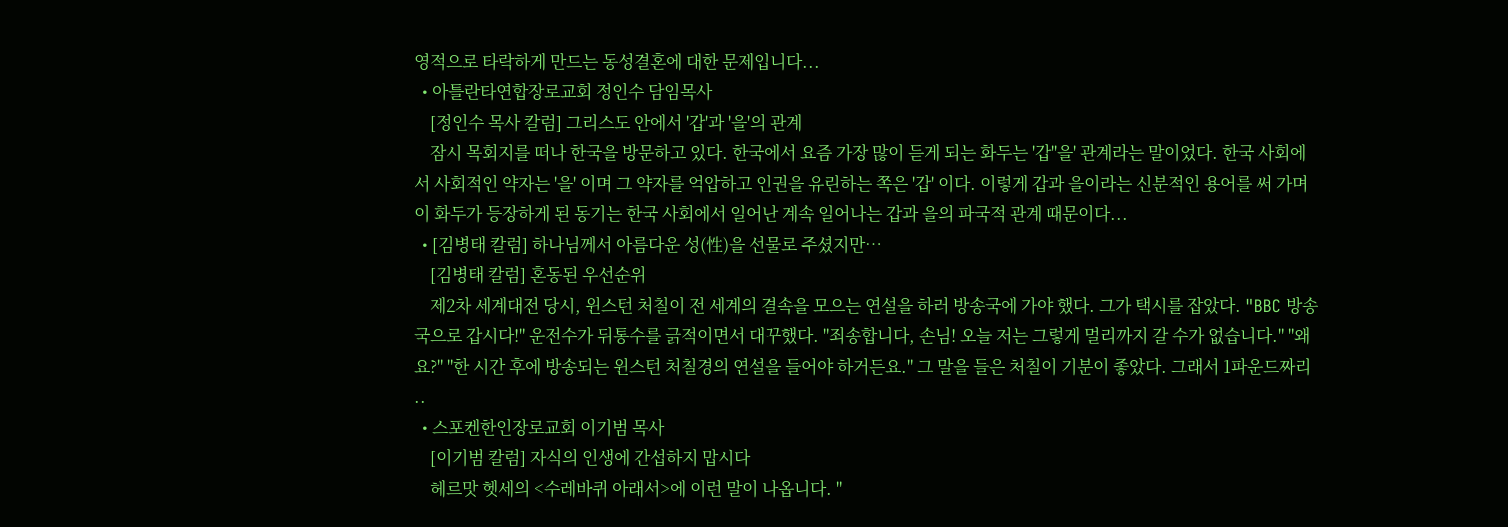영적으로 타락하게 만드는 동성결혼에 대한 문제입니다...
  • 아틀란타연합장로교회 정인수 담임목사
    [정인수 목사 칼럼] 그리스도 안에서 '갑'과 '을'의 관계
    잠시 목회지를 떠나 한국을 방문하고 있다. 한국에서 요즘 가장 많이 듣게 되는 화두는 '갑''을' 관계라는 말이었다. 한국 사회에서 사회적인 약자는 '을' 이며 그 약자를 억압하고 인권을 유린하는 쪽은 '갑' 이다. 이렇게 갑과 을이라는 신분적인 용어를 써 가며 이 화두가 등장하게 된 동기는 한국 사회에서 일어난 계속 일어나는 갑과 을의 파국적 관계 때문이다...
  • [김병태 칼럼] 하나님께서 아름다운 성(性)을 선물로 주셨지만…
    [김병태 칼럼] 혼동된 우선순위
    제2차 세계대전 당시, 윈스턴 처칠이 전 세계의 결속을 모으는 연설을 하러 방송국에 가야 했다. 그가 택시를 잡았다. "BBC 방송국으로 갑시다!" 운전수가 뒤통수를 긁적이면서 대꾸했다. "죄송합니다, 손님! 오늘 저는 그렇게 멀리까지 갈 수가 없습니다." "왜요?" "한 시간 후에 방송되는 윈스턴 처칠경의 연설을 들어야 하거든요." 그 말을 들은 처칠이 기분이 좋았다. 그래서 1파운드짜리 ..
  • 스포켄한인장로교회 이기범 목사
    [이기범 칼럼] 자식의 인생에 간섭하지 맙시다
    헤르맛 헷세의 <수레바퀴 아래서>에 이런 말이 나옵니다. "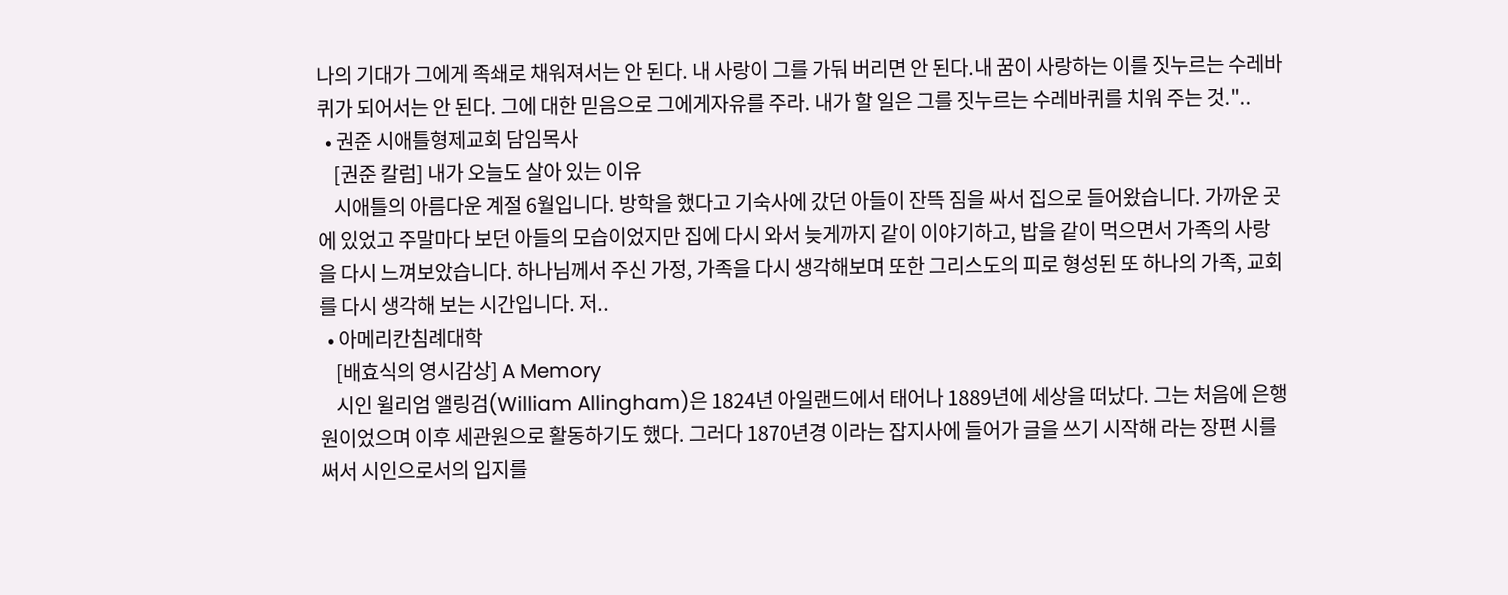나의 기대가 그에게 족쇄로 채워져서는 안 된다. 내 사랑이 그를 가둬 버리면 안 된다.내 꿈이 사랑하는 이를 짓누르는 수레바퀴가 되어서는 안 된다. 그에 대한 믿음으로 그에게자유를 주라. 내가 할 일은 그를 짓누르는 수레바퀴를 치워 주는 것."..
  • 권준 시애틀형제교회 담임목사
    [권준 칼럼] 내가 오늘도 살아 있는 이유
    시애틀의 아름다운 계절 6월입니다. 방학을 했다고 기숙사에 갔던 아들이 잔뜩 짐을 싸서 집으로 들어왔습니다. 가까운 곳에 있었고 주말마다 보던 아들의 모습이었지만 집에 다시 와서 늦게까지 같이 이야기하고, 밥을 같이 먹으면서 가족의 사랑을 다시 느껴보았습니다. 하나님께서 주신 가정, 가족을 다시 생각해보며 또한 그리스도의 피로 형성된 또 하나의 가족, 교회를 다시 생각해 보는 시간입니다. 저..
  • 아메리칸침례대학
    [배효식의 영시감상] A Memory
    시인 윌리엄 앨링검(William Allingham)은 1824년 아일랜드에서 태어나 1889년에 세상을 떠났다. 그는 처음에 은행원이었으며 이후 세관원으로 활동하기도 했다. 그러다 1870년경 이라는 잡지사에 들어가 글을 쓰기 시작해 라는 장편 시를 써서 시인으로서의 입지를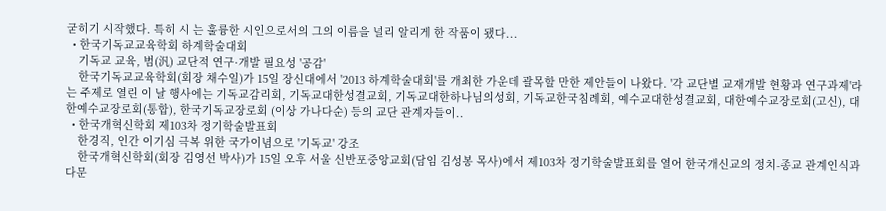굳히기 시작했다. 특히 시 는 훌륭한 시인으로서의 그의 이름을 널리 알리게 한 작품이 됐다...
  • 한국기독교교육학회 하계학술대회
    기독교 교육, 범(汎) 교단적 연구·개발 필요성 '공감'
    한국기독교교육학회(회장 채수일)가 15일 장신대에서 '2013 하계학술대회'를 개최한 가운데 괄목할 만한 제안들이 나왔다. '각 교단별 교재개발 현황과 연구과제'라는 주제로 열린 이 날 행사에는 기독교감리회, 기독교대한성결교회, 기독교대한하나님의성회, 기독교한국침례회, 예수교대한성결교회, 대한예수교장로회(고신), 대한예수교장로회(통합), 한국기독교장로회 (이상 가나다순) 등의 교단 관계자들이..
  • 한국개혁신학회 제103차 정기학술발표회
    한경직, 인간 이기심 극복 위한 국가이념으로 '기독교' 강조
    한국개혁신학회(회장 김영선 박사)가 15일 오후 서울 신반포중앙교회(담임 김성봉 목사)에서 제103차 정기학술발표회를 열어 한국개신교의 정치-종교 관계인식과 다문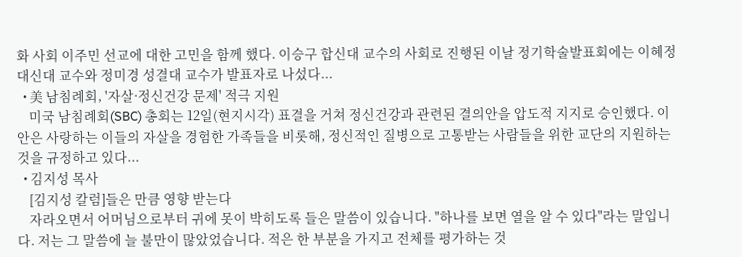화 사회 이주민 선교에 대한 고민을 함께 했다. 이승구 합신대 교수의 사회로 진행된 이날 정기학술발표회에는 이혜정 대신대 교수와 정미경 성결대 교수가 발표자로 나섰다...
  • 美 남침례회, '자살·정신건강 문제' 적극 지원
    미국 남침례회(SBC) 총회는 12일(현지시각) 표결을 거쳐 정신건강과 관련된 결의안을 압도적 지지로 승인했다. 이 안은 사랑하는 이들의 자살을 경험한 가족들을 비롯해, 정신적인 질병으로 고통받는 사람들을 위한 교단의 지원하는 것을 규정하고 있다...
  • 김지성 목사
    [김지성 칼럼]들은 만큼 영향 받는다
    자라오면서 어머님으로부터 귀에 못이 박히도록 들은 말씀이 있습니다. "하나를 보면 열을 알 수 있다"라는 말입니다. 저는 그 말씀에 늘 불만이 많았었습니다. 적은 한 부분을 가지고 전체를 평가하는 것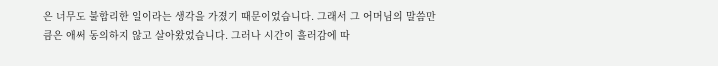은 너무도 불합리한 일이라는 생각을 가졌기 때문이었습니다. 그래서 그 어머님의 말씀만큼은 애써 동의하지 않고 살아왔었습니다. 그러나 시간이 흘러감에 따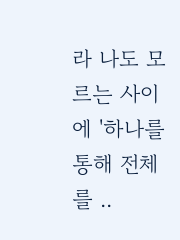라 나도 모르는 사이에 '하나를 통해 전체를 ..